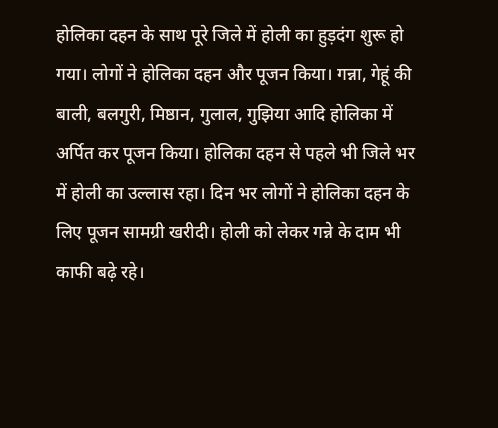होलिका दहन के साथ पूरे जिले में होली का हुड़दंग शुरू हो गया। लोगों ने होलिका दहन और पूजन किया। गन्ना, गेहूं की बाली, बलगुरी, मिष्ठान, गुलाल, गुझिया आदि होलिका में अर्पित कर पूजन किया। होलिका दहन से पहले भी जिले भर में होली का उल्लास रहा। दिन भर लोगों ने होलिका दहन के लिए पूजन सामग्री खरीदी। होली को लेकर गन्ने के दाम भी काफी बढ़े रहे।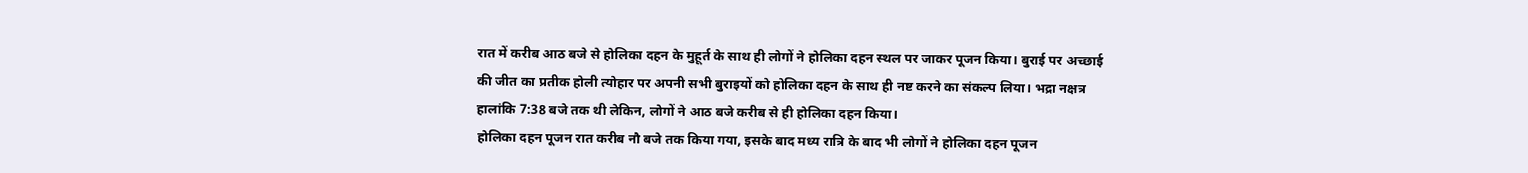रात में करीब आठ बजे से होलिका दहन के मुहूर्त के साथ ही लोगों ने होलिका दहन स्थल पर जाकर पूजन किया। बुराई पर अच्छाई की जीत का प्रतीक होली त्योहार पर अपनी सभी बुराइयों को होलिका दहन के साथ ही नष्ट करने का संकल्प लिया। भद्रा नक्षत्र हालांकि 7:38 बजे तक थी लेकिन, लोगों ने आठ बजे करीब से ही होलिका दहन किया।
होलिका दहन पूजन रात करीब नौ बजे तक किया गया, इसके बाद मध्य रात्रि के बाद भी लोगों ने होलिका दहन पूजन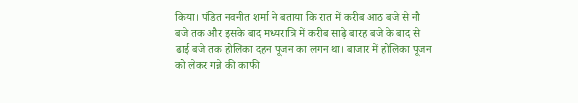किया। पंडित नवनीत शर्मा ने बताया कि रात में करीब आठ बजे से नौ बजे तक और इसके बाद मध्यरात्रि में करीब साढ़े बारह बजे के बाद से ढाई बजे तक होलिका दहन पूजन का लगन था। बाजार में होलिका पूजन को लेकर गन्ने की काफी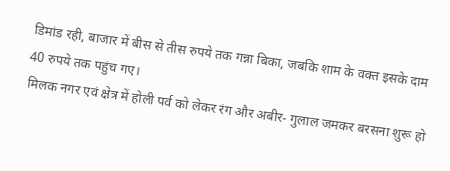डिमांड रही, बाजार में बीस से तीस रुपये तक गन्ना बिका, जबकि शाम के वक्त इसके दाम 40 रुपये तक पहुंच गए।
मिलक नगर एवं क्षेत्र में होली पर्व को लेकर रंग और अबीर- गुलाल जमकर बरसना शुरू हो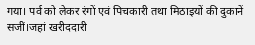गया। पर्व को लेकर रंगों एवं पिचकारी तथा मिठाइयों की दुकानें सजीं।जहां खरीददारी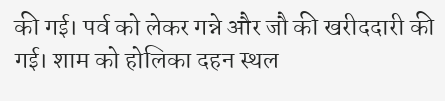की गई। पर्व को लेकर गन्ने और जौ की खरीददारी की गई। शाम को होलिका दहन स्थल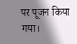पर पूजन किया गया।